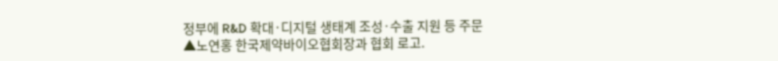정부에 R&D 확대·디지털 생태계 조성·수출 지원 등 주문
▲노연홍 한국제약바이오협회장과 협회 로고.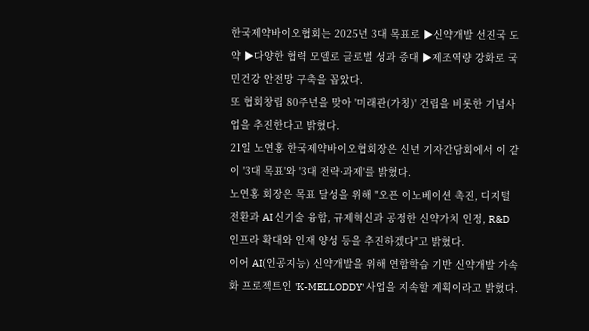한국제약바이오협회는 2025년 3대 목표로 ▶신약개발 선진국 도약 ▶다양한 협력 모델로 글로벌 성과 증대 ▶제조역량 강화로 국민건강 안전망 구축을 꼽았다.
또 협회창립 80주년을 맞아 '미래관(가칭)' 건립을 비롯한 기념사업을 추진한다고 밝혔다.
21일 노연홍 한국제약바이오협회장은 신년 기자간담회에서 이 같이 '3대 목표'와 '3대 전략·과제'를 밝혔다.
노연홍 회장은 목표 달성을 위해 "오픈 이노베이션 촉진, 디지털 전환과 AI 신기술 융합, 규제혁신과 공정한 신약가치 인정, R&D 인프라 확대와 인재 양성 등을 추진하겠다"고 밝혔다.
이어 AI(인공지능) 신약개발을 위해 연합학습 기반 신약개발 가속화 프로젝트인 'K-MELLODDY' 사업을 지속할 계획이라고 밝혔다.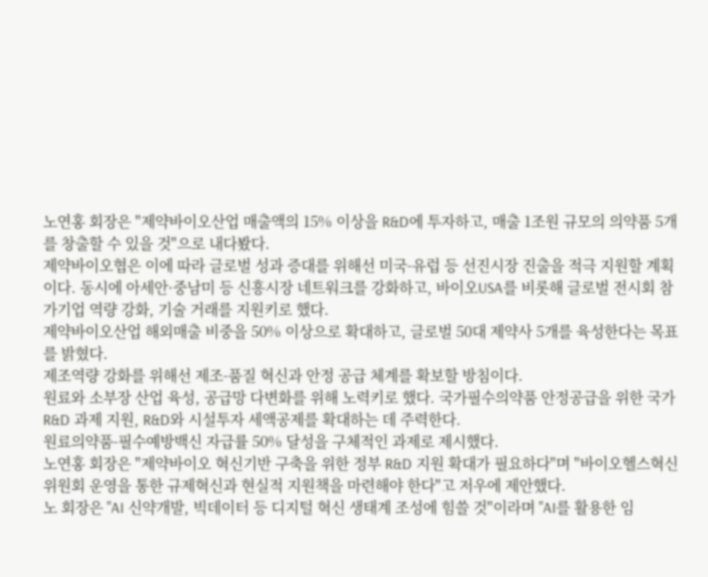노연홍 회장은 "제약바이오산업 매출액의 15% 이상을 R&D에 투자하고, 매출 1조원 규모의 의약품 5개를 창출할 수 있을 것"으로 내다봤다.
제약바이오협은 이에 따라 글로벌 성과 증대를 위해선 미국-유럽 등 선진시장 진출을 적극 지원할 계획이다. 동시에 아세안·중남미 등 신흥시장 네트워크를 강화하고, 바이오USA를 비롯해 글로벌 전시회 참가기업 역량 강화, 기술 거래를 지원키로 했다.
제약바이오산업 해외매출 비중을 50% 이상으로 확대하고, 글로벌 50대 제약사 5개를 육성한다는 목표를 밝혔다.
제조역량 강화를 위해선 제조-품질 혁신과 안정 공급 체계를 확보할 방침이다.
원료와 소부장 산업 육성, 공급망 다변화를 위해 노력키로 했다. 국가필수의약품 안정공급을 위한 국가 R&D 과제 지원, R&D와 시설투자 세액공제를 확대하는 데 주력한다.
원료의약품-필수예방백신 자급률 50% 달성을 구체적인 과제로 제시했다.
노연홍 회장은 "제약바이오 혁신기반 구축을 위한 정부 R&D 지원 확대가 필요하다"며 "바이오헬스혁신위원회 운영을 통한 규제혁신과 현실적 지원책을 마련해야 한다"고 저우에 제안했다.
노 회장은 "AI 신약개발, 빅데이터 등 디지털 혁신 생태계 조성에 힘쓸 것"이라며 "AI를 활용한 임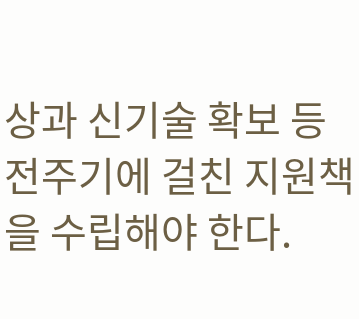상과 신기술 확보 등 전주기에 걸친 지원책을 수립해야 한다.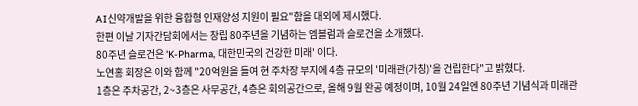AI신약개발을 위한 융합형 인재양성 지원이 필요"함을 대외에 제시했다.
한편 이날 기자간담회에서는 창립 80주년을 기념하는 엠블럼과 슬로건을 소개했다.
80주년 슬로건은 'K-Pharma, 대한민국의 건강한 미래' 이다.
노연홍 회장은 이와 함께 "20억원을 들여 현 주차장 부지에 4층 규모의 '미래관(가칭)'을 건립한다"고 밝혔다.
1층은 주차공간, 2~3층은 사무공간, 4층은 회의공간으로, 올해 9월 완공 예정이며, 10월 24일엔 80주년 기념식과 미래관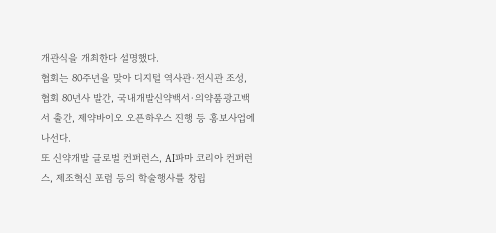개관식을 개최한다 설명했다.
협회는 80주년을 맞아 디지털 역사관·전시관 조성, 협회 80년사 발간, 국내개발신약백서·의약품광고백서 출간, 제약바이오 오픈하우스 진행 등 홍보사업에 나선다.
또 신약개발 글로벌 컨퍼런스, AI파마 코리아 컨퍼런스, 제조혁신 포럼 등의 학술행사를 창립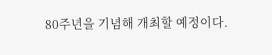80주년을 기념해 개최할 예정이다.